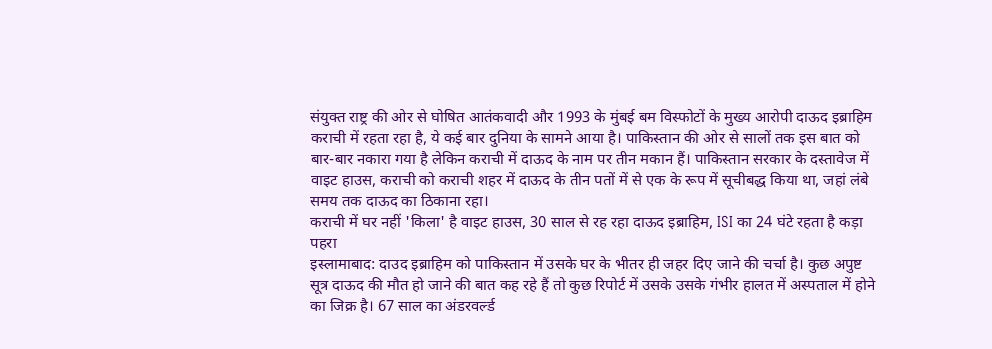संयुक्त राष्ट्र की ओर से घोषित आतंकवादी और 1993 के मुंबई बम विस्फोटों के मुख्य आरोपी दाऊद इब्राहिम कराची में रहता रहा है, ये कई बार दुनिया के सामने आया है। पाकिस्तान की ओर से सालों तक इस बात को बार-बार नकारा गया है लेकिन कराची में दाऊद के नाम पर तीन मकान हैं। पाकिस्तान सरकार के दस्तावेज में वाइट हाउस, कराची को कराची शहर में दाऊद के तीन पतों में से एक के रूप में सूचीबद्ध किया था, जहां लंबे समय तक दाऊद का ठिकाना रहा।
कराची में घर नहीं 'किला' है वाइट हाउस, 30 साल से रह रहा दाऊद इब्राहिम, ISI का 24 घंटे रहता है कड़ा पहरा
इस्लामाबाद: दाउद इब्राहिम को पाकिस्तान में उसके घर के भीतर ही जहर दिए जाने की चर्चा है। कुछ अपुष्ट सूत्र दाऊद की मौत हो जाने की बात कह रहे हैं तो कुछ रिपोर्ट में उसके उसके गंभीर हालत में अस्पताल में होने का जिक्र है। 67 साल का अंडरवर्ल्ड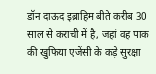डॉन दाऊद इब्राहिम बीते करीब 30 साल से कराची में है, जहां वह पाक की खुफिया एजेंसी के कड़े सुरक्षा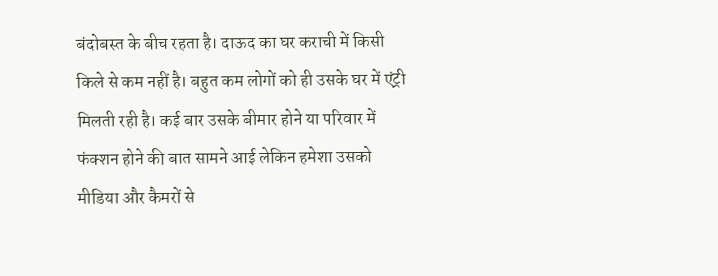बंदोबस्त के बीच रहता है। दाऊद का घर कराची में किसी किले से कम नहीं है। बहुत कम लोगों को ही उसके घर में एंट्री मिलती रही है। कई बार उसके बीमार होने या परिवार में फंक्शन होने की बात सामने आई लेकिन हमेशा उसको मीडिया और कैमरों से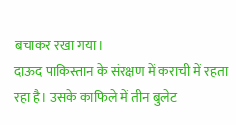बचाकर रखा गया।
दाऊद पाकिस्तान के संरक्षण में कराची में रहता रहा है। उसके काफिले में तीन बुलेट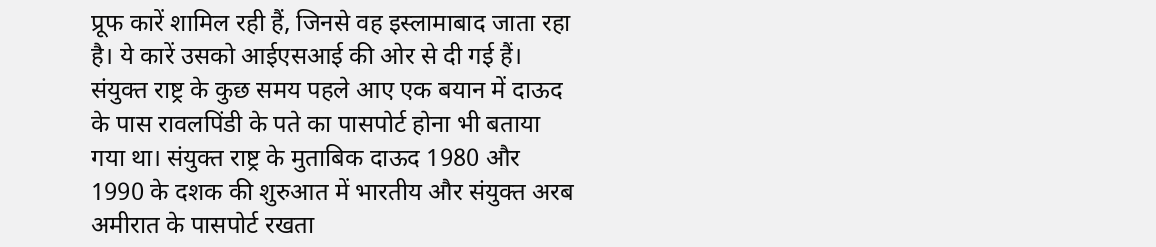प्रूफ कारें शामिल रही हैं, जिनसे वह इस्लामाबाद जाता रहा है। ये कारें उसको आईएसआई की ओर से दी गई हैं। संयुक्त राष्ट्र के कुछ समय पहले आए एक बयान में दाऊद के पास रावलपिंडी के पते का पासपोर्ट होना भी बताया गया था। संयुक्त राष्ट्र के मुताबिक दाऊद 1980 और 1990 के दशक की शुरुआत में भारतीय और संयुक्त अरब अमीरात के पासपोर्ट रखता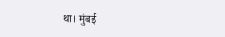था। मुंबई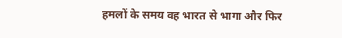हमलों के समय वह भारत से भागा और फिर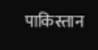पाकिस्तान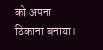को अपना ठिकाना बनाया।